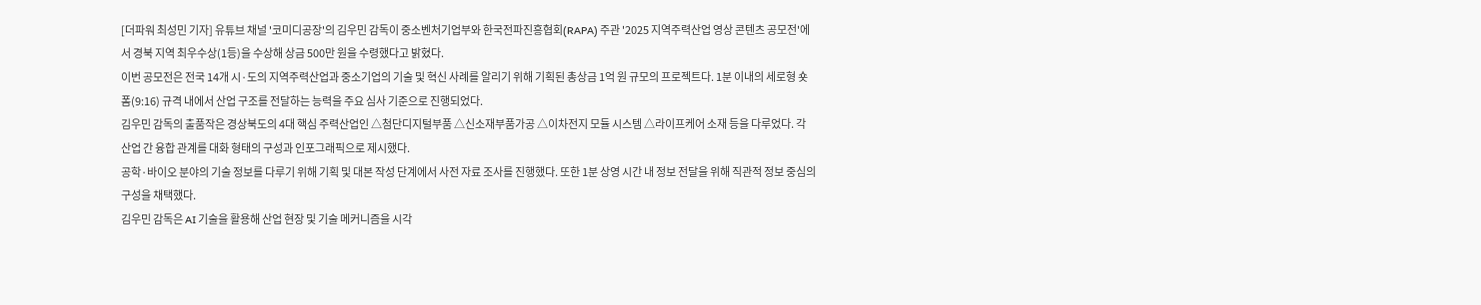[더파워 최성민 기자] 유튜브 채널 '코미디공장'의 김우민 감독이 중소벤처기업부와 한국전파진흥협회(RAPA) 주관 '2025 지역주력산업 영상 콘텐츠 공모전'에서 경북 지역 최우수상(1등)을 수상해 상금 500만 원을 수령했다고 밝혔다.
이번 공모전은 전국 14개 시·도의 지역주력산업과 중소기업의 기술 및 혁신 사례를 알리기 위해 기획된 총상금 1억 원 규모의 프로젝트다. 1분 이내의 세로형 숏폼(9:16) 규격 내에서 산업 구조를 전달하는 능력을 주요 심사 기준으로 진행되었다.
김우민 감독의 출품작은 경상북도의 4대 핵심 주력산업인 △첨단디지털부품 △신소재부품가공 △이차전지 모듈 시스템 △라이프케어 소재 등을 다루었다. 각 산업 간 융합 관계를 대화 형태의 구성과 인포그래픽으로 제시했다.
공학·바이오 분야의 기술 정보를 다루기 위해 기획 및 대본 작성 단계에서 사전 자료 조사를 진행했다. 또한 1분 상영 시간 내 정보 전달을 위해 직관적 정보 중심의 구성을 채택했다.
김우민 감독은 AI 기술을 활용해 산업 현장 및 기술 메커니즘을 시각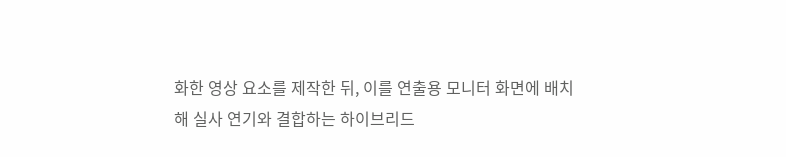화한 영상 요소를 제작한 뒤, 이를 연출용 모니터 화면에 배치해 실사 연기와 결합하는 하이브리드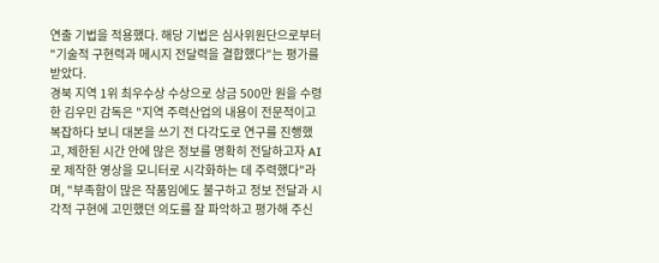연출 기법을 적용했다. 해당 기법은 심사위원단으로부터 "기술적 구현력과 메시지 전달력을 결합했다"는 평가를 받았다.
경북 지역 1위 최우수상 수상으로 상금 500만 원을 수령한 김우민 감독은 "지역 주력산업의 내용이 전문적이고 복잡하다 보니 대본을 쓰기 전 다각도로 연구를 진행했고, 제한된 시간 안에 많은 정보를 명확히 전달하고자 AI로 제작한 영상을 모니터로 시각화하는 데 주력했다"라며, "부족함이 많은 작품임에도 불구하고 정보 전달과 시각적 구현에 고민했던 의도를 잘 파악하고 평가해 주신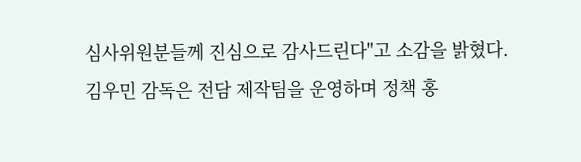심사위원분들께 진심으로 감사드린다"고 소감을 밝혔다.
김우민 감독은 전담 제작팀을 운영하며 정책 홍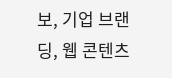보, 기업 브랜딩, 웹 콘텐츠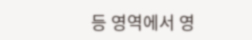등 영역에서 영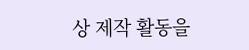상 제작 활동을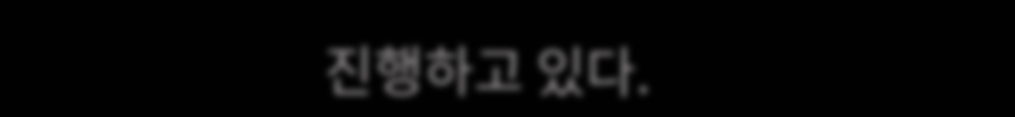진행하고 있다.